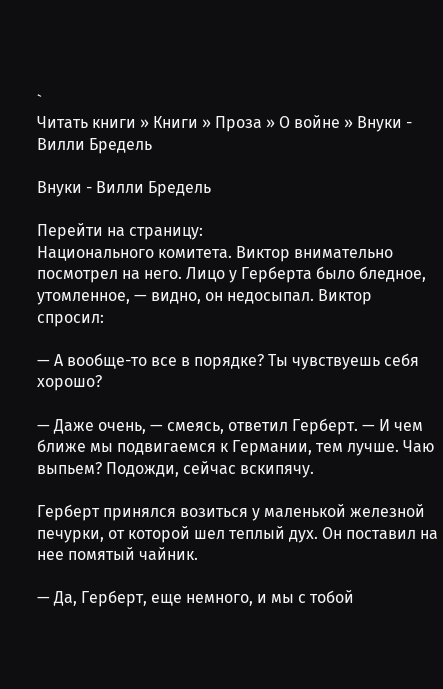`
Читать книги » Книги » Проза » О войне » Внуки - Вилли Бредель

Внуки - Вилли Бредель

Перейти на страницу:
Национального комитета. Виктор внимательно посмотрел на него. Лицо у Герберта было бледное, утомленное, — видно, он недосыпал. Виктор спросил:

— А вообще-то все в порядке? Ты чувствуешь себя хорошо?

— Даже очень, — смеясь, ответил Герберт. — И чем ближе мы подвигаемся к Германии, тем лучше. Чаю выпьем? Подожди, сейчас вскипячу.

Герберт принялся возиться у маленькой железной печурки, от которой шел теплый дух. Он поставил на нее помятый чайник.

— Да, Герберт, еще немного, и мы с тобой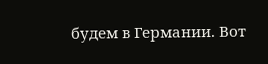будем в Германии. Вот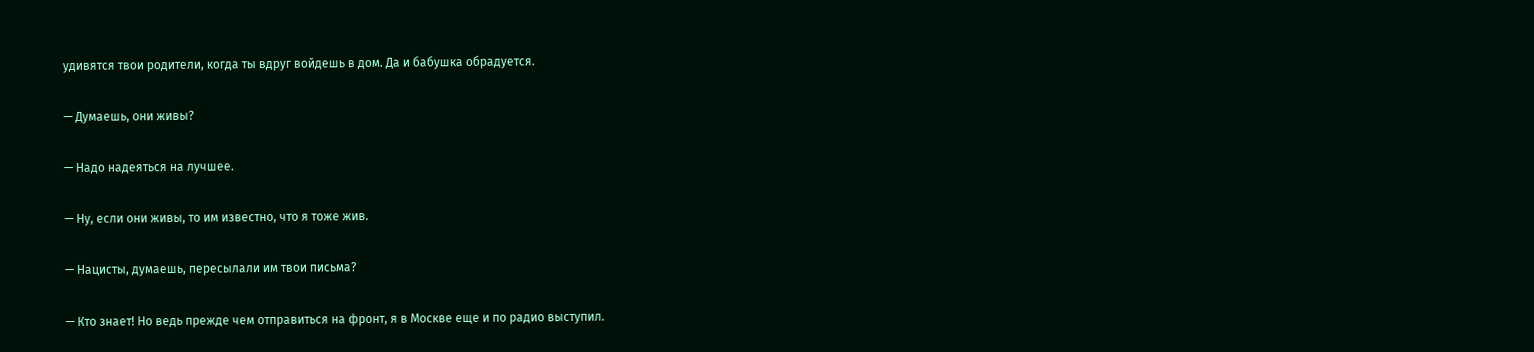удивятся твои родители, когда ты вдруг войдешь в дом. Да и бабушка обрадуется.

— Думаешь, они живы?

— Надо надеяться на лучшее.

— Ну, если они живы, то им известно, что я тоже жив.

— Нацисты, думаешь, пересылали им твои письма?

— Кто знает! Но ведь прежде чем отправиться на фронт, я в Москве еще и по радио выступил.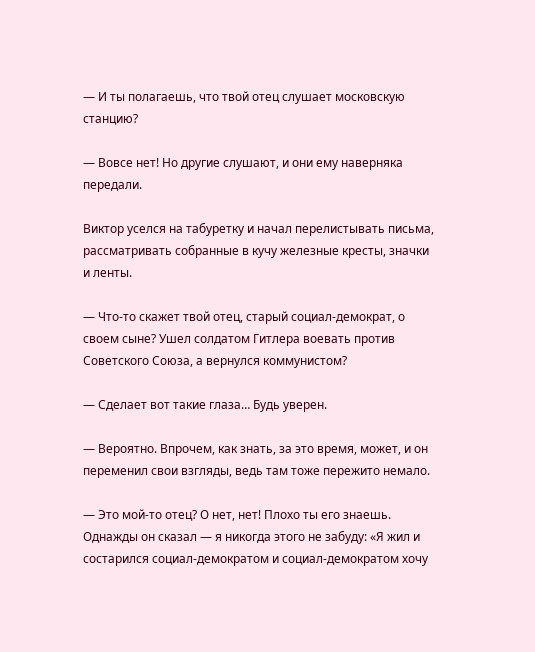— И ты полагаешь, что твой отец слушает московскую станцию?

— Вовсе нет! Но другие слушают, и они ему наверняка передали.

Виктор уселся на табуретку и начал перелистывать письма, рассматривать собранные в кучу железные кресты, значки и ленты.

— Что-то скажет твой отец, старый социал-демократ, о своем сыне? Ушел солдатом Гитлера воевать против Советского Союза, а вернулся коммунистом?

— Сделает вот такие глаза… Будь уверен.

— Вероятно. Впрочем, как знать, за это время, может, и он переменил свои взгляды, ведь там тоже пережито немало.

— Это мой-то отец? О нет, нет! Плохо ты его знаешь. Однажды он сказал — я никогда этого не забуду: «Я жил и состарился социал-демократом и социал-демократом хочу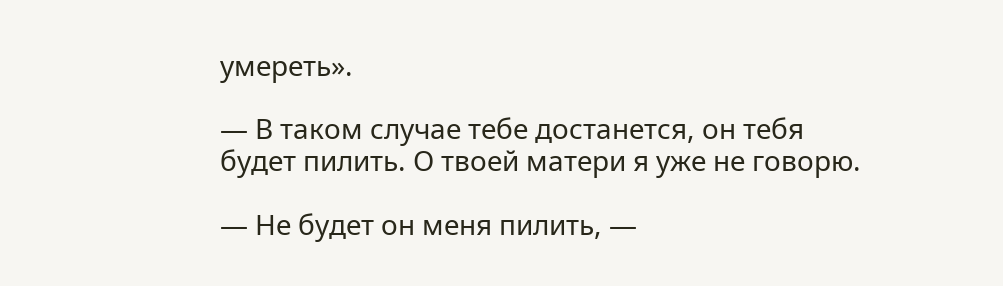умереть».

— В таком случае тебе достанется, он тебя будет пилить. О твоей матери я уже не говорю.

— Не будет он меня пилить, —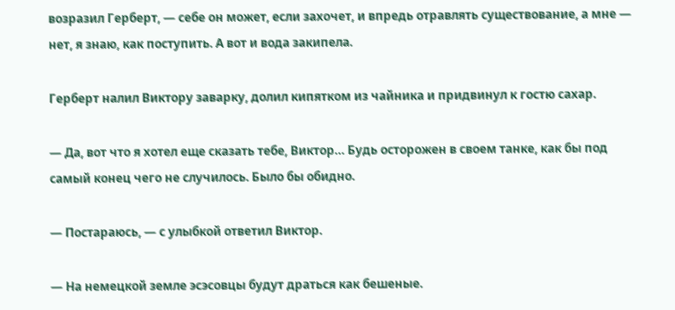возразил Герберт, — себе он может, если захочет, и впредь отравлять существование, а мне — нет, я знаю, как поступить. А вот и вода закипела.

Герберт налил Виктору заварку, долил кипятком из чайника и придвинул к гостю сахар.

— Да, вот что я хотел еще сказать тебе, Виктор… Будь осторожен в своем танке, как бы под самый конец чего не случилось. Было бы обидно.

— Постараюсь, — с улыбкой ответил Виктор.

— На немецкой земле эсэсовцы будут драться как бешеные.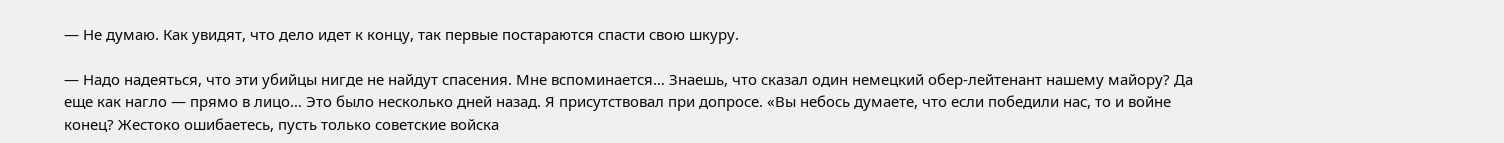— Не думаю. Как увидят, что дело идет к концу, так первые постараются спасти свою шкуру.

— Надо надеяться, что эти убийцы нигде не найдут спасения. Мне вспоминается… Знаешь, что сказал один немецкий обер-лейтенант нашему майору? Да еще как нагло — прямо в лицо… Это было несколько дней назад. Я присутствовал при допросе. «Вы небось думаете, что если победили нас, то и войне конец? Жестоко ошибаетесь, пусть только советские войска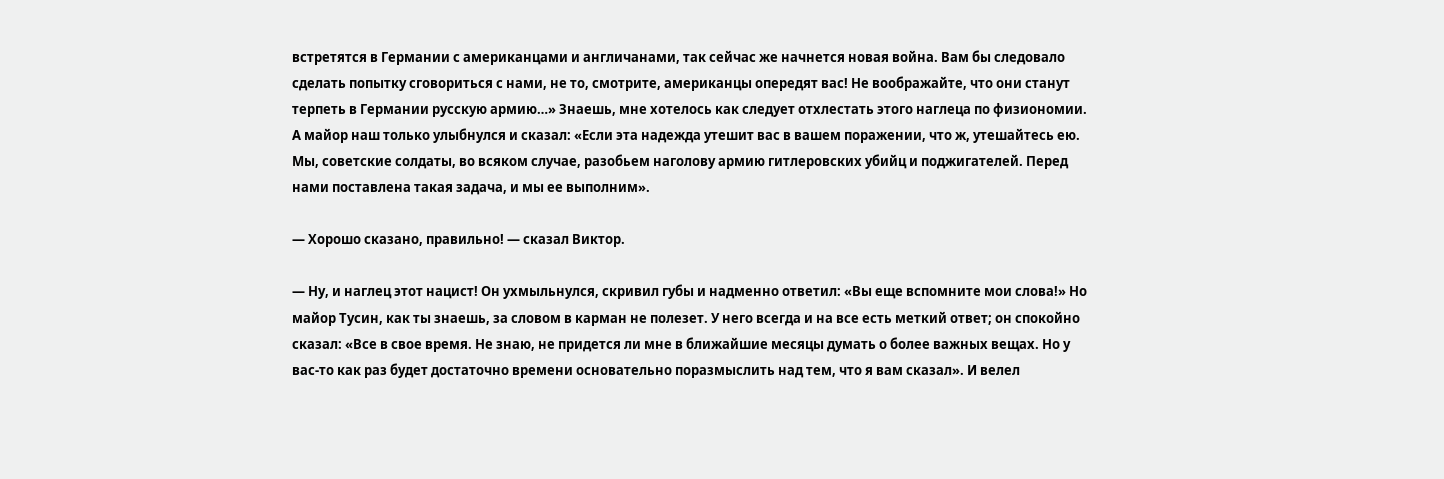встретятся в Германии с американцами и англичанами, так сейчас же начнется новая война. Вам бы следовало сделать попытку сговориться с нами, не то, смотрите, американцы опередят вас! Не воображайте, что они станут терпеть в Германии русскую армию…» Знаешь, мне хотелось как следует отхлестать этого наглеца по физиономии. А майор наш только улыбнулся и сказал: «Если эта надежда утешит вас в вашем поражении, что ж, утешайтесь ею. Мы, советские солдаты, во всяком случае, разобьем наголову армию гитлеровских убийц и поджигателей. Перед нами поставлена такая задача, и мы ее выполним».

— Хорошо сказано, правильно! — сказал Виктор.

— Ну, и наглец этот нацист! Он ухмыльнулся, скривил губы и надменно ответил: «Вы еще вспомните мои слова!» Но майор Тусин, как ты знаешь, за словом в карман не полезет. У него всегда и на все есть меткий ответ; он спокойно сказал: «Все в свое время. Не знаю, не придется ли мне в ближайшие месяцы думать о более важных вещах. Но у вас-то как раз будет достаточно времени основательно поразмыслить над тем, что я вам сказал». И велел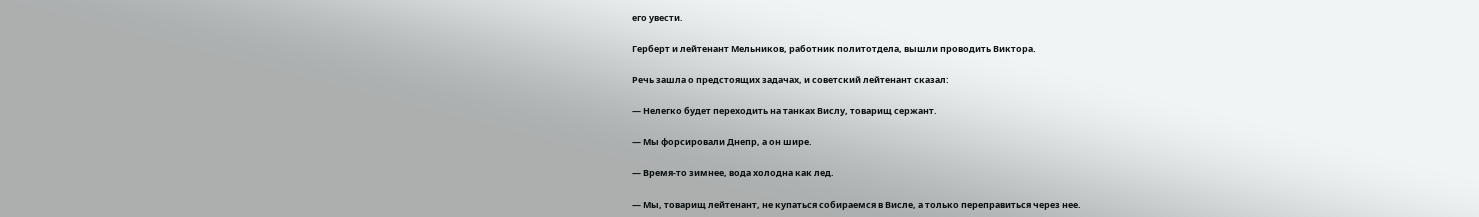его увести.

Герберт и лейтенант Мельников, работник политотдела, вышли проводить Виктора.

Речь зашла о предстоящих задачах, и советский лейтенант сказал:

— Нелегко будет переходить на танках Вислу, товарищ сержант.

— Мы форсировали Днепр, а он шире.

— Время-то зимнее, вода холодна как лед.

— Мы, товарищ лейтенант, не купаться собираемся в Висле, а только переправиться через нее.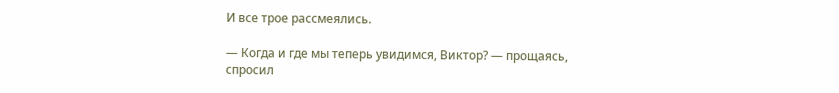И все трое рассмеялись.

— Когда и где мы теперь увидимся, Виктор? — прощаясь, спросил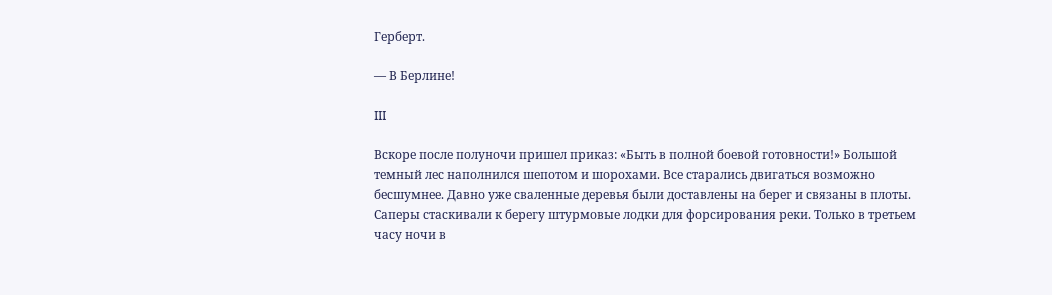Герберт.

— В Берлине!

III

Вскоре после полуночи пришел приказ: «Быть в полной боевой готовности!» Большой темный лес наполнился шепотом и шорохами. Все старались двигаться возможно бесшумнее. Давно уже сваленные деревья были доставлены на берег и связаны в плоты. Саперы стаскивали к берегу штурмовые лодки для форсирования реки. Только в третьем часу ночи в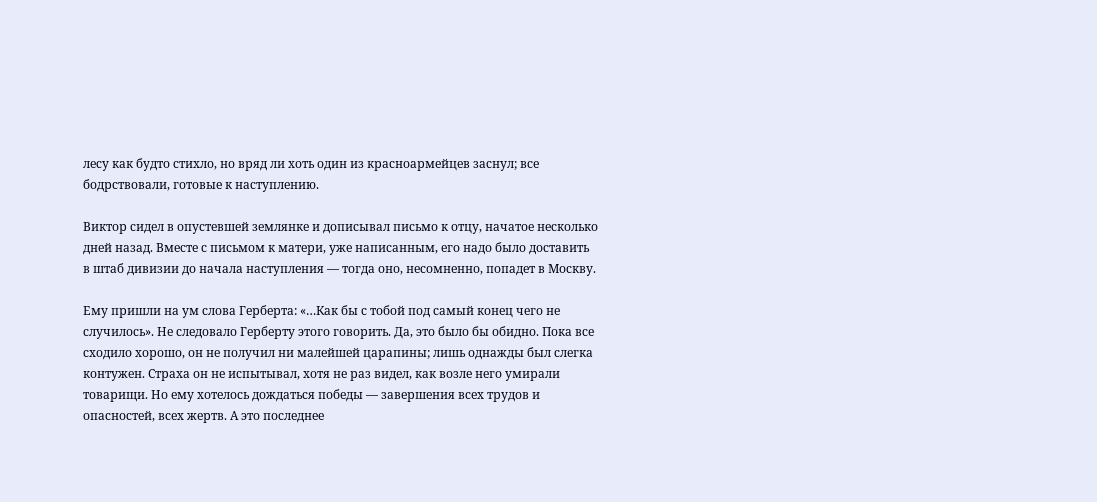лесу как будто стихло, но вряд ли хоть один из красноармейцев заснул; все бодрствовали, готовые к наступлению.

Виктор сидел в опустевшей землянке и дописывал письмо к отцу, начатое несколько дней назад. Вместе с письмом к матери, уже написанным, его надо было доставить в штаб дивизии до начала наступления — тогда оно, несомненно, попадет в Москву.

Ему пришли на ум слова Герберта: «…Как бы с тобой под самый конец чего не случилось». Не следовало Герберту этого говорить. Да, это было бы обидно. Пока все сходило хорошо, он не получил ни малейшей царапины; лишь однажды был слегка контужен. Страха он не испытывал, хотя не раз видел, как возле него умирали товарищи. Но ему хотелось дождаться победы — завершения всех трудов и опасностей, всех жертв. А это последнее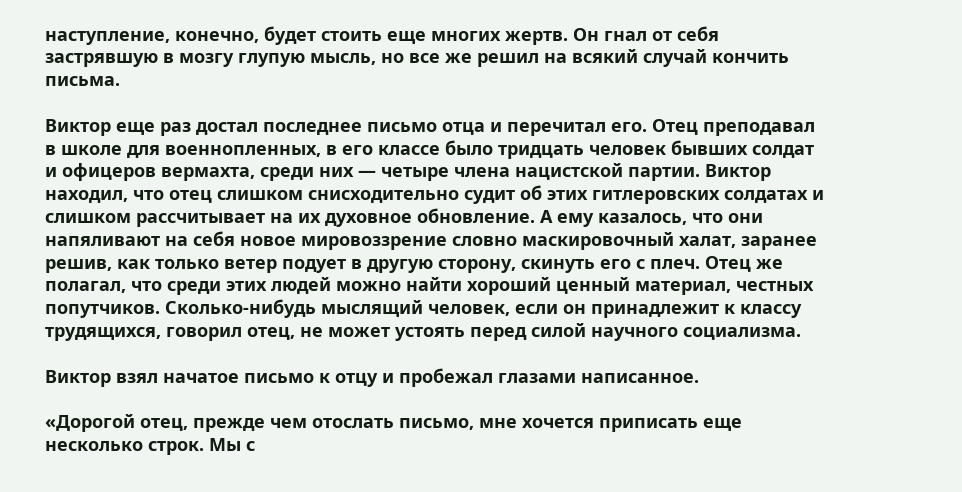наступление, конечно, будет стоить еще многих жертв. Он гнал от себя застрявшую в мозгу глупую мысль, но все же решил на всякий случай кончить письма.

Виктор еще раз достал последнее письмо отца и перечитал его. Отец преподавал в школе для военнопленных, в его классе было тридцать человек бывших солдат и офицеров вермахта, среди них — четыре члена нацистской партии. Виктор находил, что отец слишком снисходительно судит об этих гитлеровских солдатах и слишком рассчитывает на их духовное обновление. А ему казалось, что они напяливают на себя новое мировоззрение словно маскировочный халат, заранее решив, как только ветер подует в другую сторону, скинуть его с плеч. Отец же полагал, что среди этих людей можно найти хороший ценный материал, честных попутчиков. Сколько-нибудь мыслящий человек, если он принадлежит к классу трудящихся, говорил отец, не может устоять перед силой научного социализма.

Виктор взял начатое письмо к отцу и пробежал глазами написанное.

«Дорогой отец, прежде чем отослать письмо, мне хочется приписать еще несколько строк. Мы с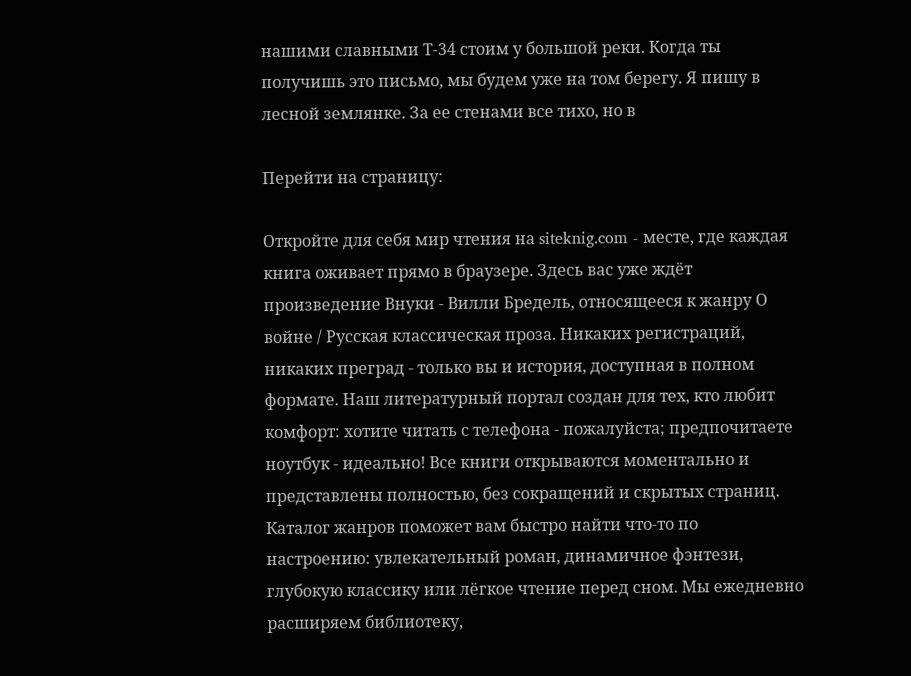нашими славными Т-34 стоим у большой реки. Когда ты получишь это письмо, мы будем уже на том берегу. Я пишу в лесной землянке. За ее стенами все тихо, но в

Перейти на страницу:

Откройте для себя мир чтения на siteknig.com - месте, где каждая книга оживает прямо в браузере. Здесь вас уже ждёт произведение Внуки - Вилли Бредель, относящееся к жанру О войне / Русская классическая проза. Никаких регистраций, никаких преград - только вы и история, доступная в полном формате. Наш литературный портал создан для тех, кто любит комфорт: хотите читать с телефона - пожалуйста; предпочитаете ноутбук - идеально! Все книги открываются моментально и представлены полностью, без сокращений и скрытых страниц. Каталог жанров поможет вам быстро найти что-то по настроению: увлекательный роман, динамичное фэнтези, глубокую классику или лёгкое чтение перед сном. Мы ежедневно расширяем библиотеку,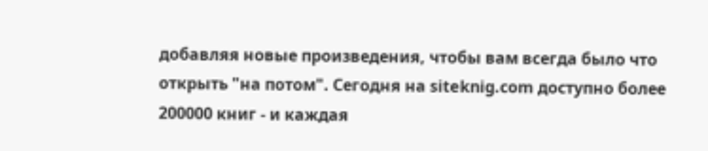добавляя новые произведения, чтобы вам всегда было что открыть "на потом". Сегодня на siteknig.com доступно более 200000 книг - и каждая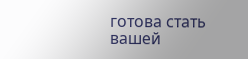готова стать вашей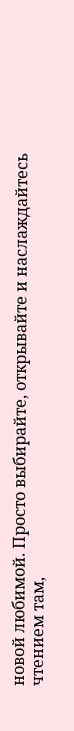новой любимой. Просто выбирайте, открывайте и наслаждайтесь чтением там,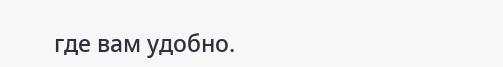где вам удобно.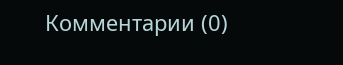Комментарии (0)